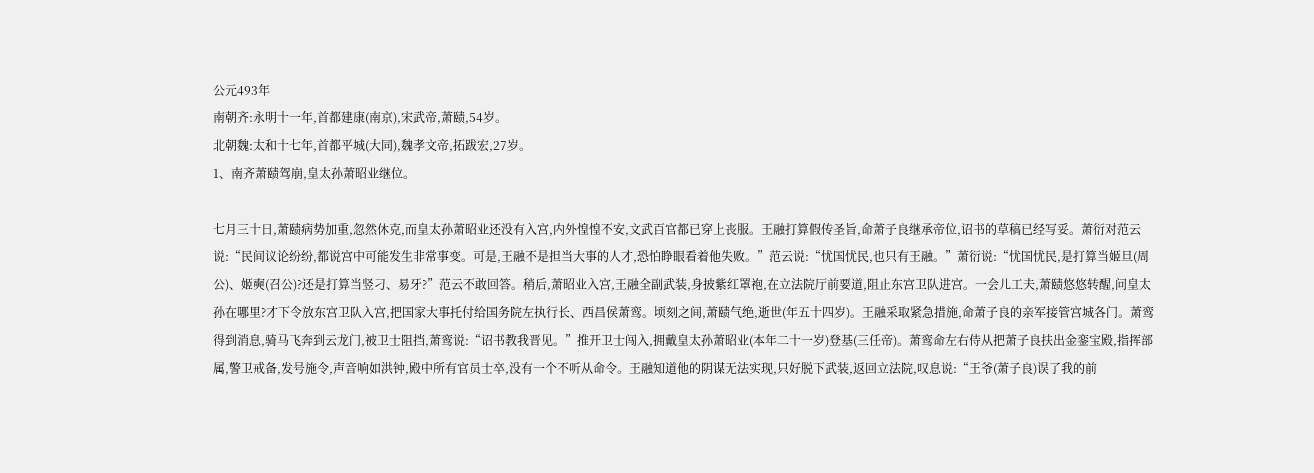公元493年
南朝齐:永明十一年,首都建康(南京),宋武帝,萧赜,54岁。
北朝魏:太和十七年,首都平城(大同),魏孝文帝,拓跋宏,27岁。
1、南齐萧赜驾崩,皇太孙萧昭业继位。

七月三十日,萧赜病势加重,忽然休克,而皇太孙萧昭业还没有入宫,内外惶惶不安,文武百官都已穿上丧服。王融打算假传圣旨,命萧子良继承帝位,诏书的草稿已经写妥。萧衍对范云说:“民间议论纷纷,都说宫中可能发生非常事变。可是,王融不是担当大事的人才,恐怕睁眼看着他失败。”范云说:“忧国忧民,也只有王融。”萧衍说:“忧国忧民,是打算当姬旦(周公)、姬奭(召公)?还是打算当竖刁、易牙?”范云不敢回答。稍后,萧昭业入宫,王融全副武装,身披紫红罩袍,在立法院厅前要道,阻止东宫卫队进宫。一会儿工夫,萧赜悠悠转醒,问皇太孙在哪里?才下令放东宫卫队入宫,把国家大事托付给国务院左执行长、西昌侯萧鸾。顷刻之间,萧赜气绝,逝世(年五十四岁)。王融采取紧急措施,命萧子良的亲军接管宫城各门。萧鸾得到消息,骑马飞奔到云龙门,被卫士阻挡,萧鸾说:“诏书教我晋见。”推开卫士闯入,拥戴皇太孙萧昭业(本年二十一岁)登基(三任帝)。萧鸾命左右侍从把萧子良扶出金銮宝殿,指挥部属,警卫戒备,发号施令,声音响如洪钟,殿中所有官员士卒,没有一个不听从命令。王融知道他的阴谋无法实现,只好脱下武装,返回立法院,叹息说:“王爷(萧子良)误了我的前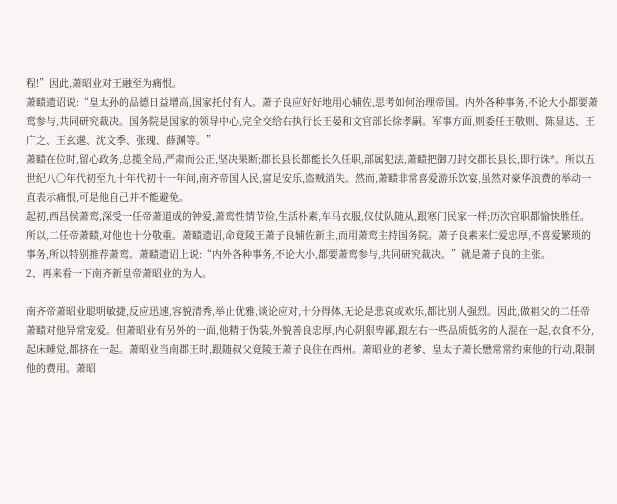程!”因此,萧昭业对王融至为痛恨。
萧赜遗诏说:“皇太孙的品德日益增高,国家托付有人。萧子良应好好地用心辅佐,思考如何治理帝国。内外各种事务,不论大小都要萧鸾参与,共同研究裁决。国务院是国家的领导中心,完全交给右执行长王晏和文官部长徐孝嗣。军事方面,则委任王敬则、陈显达、王广之、王玄邈、沈文季、张瑰、薛渊等。”
萧赜在位时,留心政务,总揽全局,严肃而公正,坚决果断;郡长县长都能长久任职,部属犯法,萧赜把御刀封交郡长县长,即行诛*。所以五世纪八〇年代初至九十年代初十一年间,南齐帝国人民,富足安乐,盗贼消失。然而,萧赜非常喜爱游乐饮宴,虽然对豪华浪费的举动一直表示痛恨,可是他自己并不能避免。
起初,西昌侯萧鸾,深受一任帝萧道成的钟爱,萧鸾性情节俭,生活朴素,车马衣服,仪仗队随从,跟寒门民家一样;历次官职都愉快胜任。所以,二任帝萧赜,对他也十分敬重。萧赜遗诏,命竟陵王萧子良辅佐新主,而用萧鸾主持国务院。萧子良素来仁爱忠厚,不喜爱繁琐的事务,所以特别推荐萧鸾。萧赜遗诏上说:“内外各种事务,不论大小,都要萧鸾参与,共同研究裁决。”就是萧子良的主张。
2、再来看一下南齐新皇帝萧昭业的为人。

南齐帝萧昭业聪明敏捷,反应迅速,容貌清秀,举止优雅,谈论应对,十分得体,无论是悲哀或欢乐,都比别人强烈。因此,做祖父的二任帝萧赜对他异常宠爱。但萧昭业有另外的一面,他精于伪装,外貌善良忠厚,内心阴狠卑鄙,跟左右一些品质低劣的人混在一起,衣食不分,起床睡觉,都挤在一起。萧昭业当南郡王时,跟随叔父竟陵王萧子良住在西州。萧昭业的老爹、皇太子萧长懋常常约束他的行动,限制他的费用。萧昭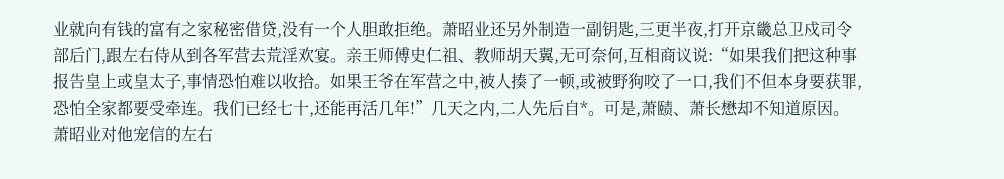业就向有钱的富有之家秘密借贷,没有一个人胆敢拒绝。萧昭业还另外制造一副钥匙,三更半夜,打开京畿总卫戍司令部后门,跟左右侍从到各军营去荒淫欢宴。亲王师傅史仁祖、教师胡天翼,无可奈何,互相商议说:“如果我们把这种事报告皇上或皇太子,事情恐怕难以收拾。如果王爷在军营之中,被人揍了一顿,或被野狗咬了一口,我们不但本身要获罪,恐怕全家都要受牵连。我们已经七十,还能再活几年!”几天之内,二人先后自*。可是,萧赜、萧长懋却不知道原因。萧昭业对他宠信的左右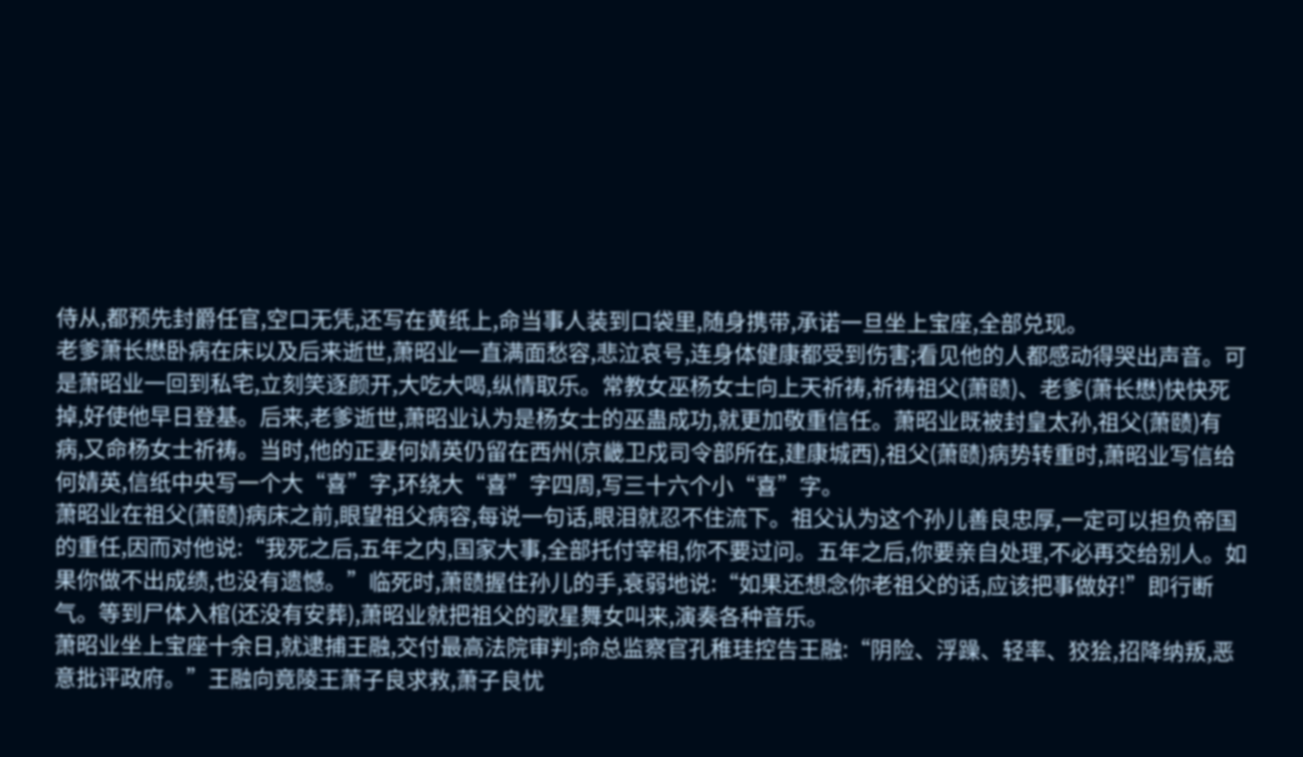侍从,都预先封爵任官,空口无凭,还写在黄纸上,命当事人装到口袋里,随身携带,承诺一旦坐上宝座,全部兑现。
老爹萧长懋卧病在床以及后来逝世,萧昭业一直满面愁容,悲泣哀号,连身体健康都受到伤害;看见他的人都感动得哭出声音。可是萧昭业一回到私宅,立刻笑逐颜开,大吃大喝,纵情取乐。常教女巫杨女士向上天祈祷,祈祷祖父(萧赜)、老爹(萧长懋)快快死掉,好使他早日登基。后来,老爹逝世,萧昭业认为是杨女士的巫蛊成功,就更加敬重信任。萧昭业既被封皇太孙,祖父(萧赜)有病,又命杨女士祈祷。当时,他的正妻何婧英仍留在西州(京畿卫戍司令部所在,建康城西),祖父(萧赜)病势转重时,萧昭业写信给何婧英,信纸中央写一个大“喜”字,环绕大“喜”字四周,写三十六个小“喜”字。
萧昭业在祖父(萧赜)病床之前,眼望祖父病容,每说一句话,眼泪就忍不住流下。祖父认为这个孙儿善良忠厚,一定可以担负帝国的重任,因而对他说:“我死之后,五年之内,国家大事,全部托付宰相,你不要过问。五年之后,你要亲自处理,不必再交给别人。如果你做不出成绩,也没有遗憾。”临死时,萧赜握住孙儿的手,衰弱地说:“如果还想念你老祖父的话,应该把事做好!”即行断气。等到尸体入棺(还没有安葬),萧昭业就把祖父的歌星舞女叫来,演奏各种音乐。
萧昭业坐上宝座十余日,就逮捕王融,交付最高法院审判;命总监察官孔稚珪控告王融:“阴险、浮躁、轻率、狡狯,招降纳叛,恶意批评政府。”王融向竟陵王萧子良求救,萧子良忧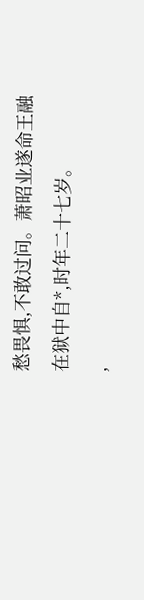愁畏惧,不敢过问。萧昭业遂命王融在狱中自*,时年二十七岁。
,